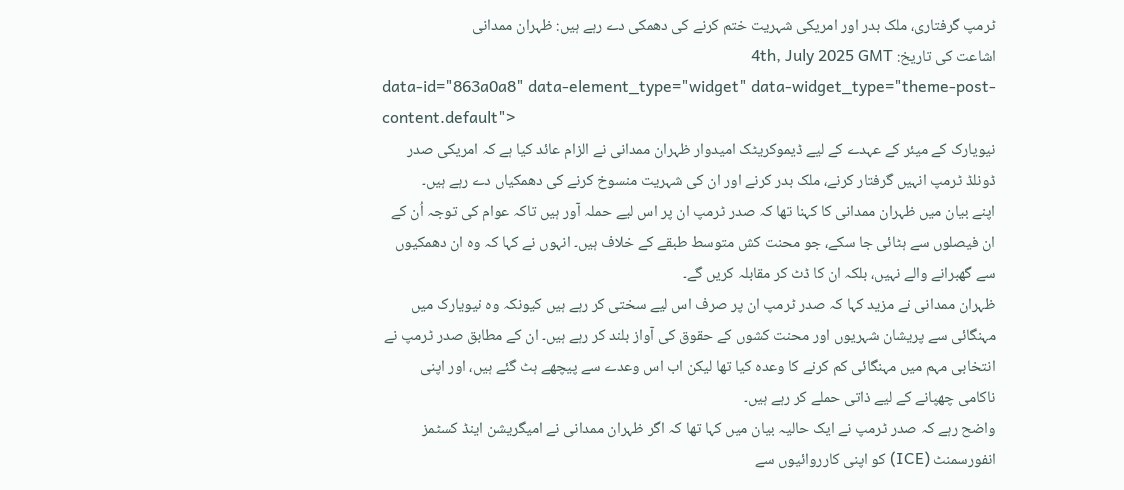ٹرمپ گرفتاری، ملک بدر اور امریکی شہریت ختم کرنے کی دھمکی دے رہے ہیں: ظہران ممدانی
اشاعت کی تاریخ: 4th, July 2025 GMT
data-id="863a0a8" data-element_type="widget" data-widget_type="theme-post-content.default">
نیویارک کے میئر کے عہدے کے لیے ڈیموکریٹک امیدوار ظہران ممدانی نے الزام عائد کیا ہے کہ امریکی صدر ڈونلڈ ٹرمپ انہیں گرفتار کرنے، ملک بدر کرنے اور ان کی شہریت منسوخ کرنے کی دھمکیاں دے رہے ہیں۔
اپنے بیان میں ظہران ممدانی کا کہنا تھا کہ صدر ٹرمپ ان پر اس لیے حملہ آور ہیں تاکہ عوام کی توجہ اُن کے ان فیصلوں سے ہٹائی جا سکے، جو محنت کش متوسط طبقے کے خلاف ہیں۔ انہوں نے کہا کہ وہ ان دھمکیوں سے گھبرانے والے نہیں، بلکہ ان کا ڈٹ کر مقابلہ کریں گے۔
ظہران ممدانی نے مزید کہا کہ صدر ٹرمپ ان پر صرف اس لیے سختی کر رہے ہیں کیونکہ وہ نیویارک میں مہنگائی سے پریشان شہریوں اور محنت کشوں کے حقوق کی آواز بلند کر رہے ہیں۔ ان کے مطابق صدر ٹرمپ نے انتخابی مہم میں مہنگائی کم کرنے کا وعدہ کیا تھا لیکن اب اس وعدے سے پیچھے ہٹ گئے ہیں، اور اپنی ناکامی چھپانے کے لیے ذاتی حملے کر رہے ہیں۔
واضح رہے کہ صدر ٹرمپ نے ایک حالیہ بیان میں کہا تھا کہ اگر ظہران ممدانی نے امیگریشن اینڈ کسٹمز انفورسمنٹ (ICE) کو اپنی کارروائیوں سے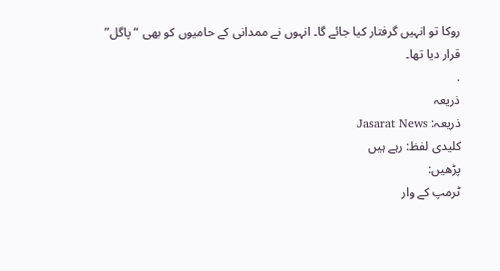روکا تو انہیں گرفتار کیا جائے گا۔ انہوں نے ممدانی کے حامیوں کو بھی “پاگل” قرار دیا تھا۔
.
ذریعہ
ذریعہ: Jasarat News
کلیدی لفظ: رہے ہیں
پڑھیں:
ٹرمپ کے وار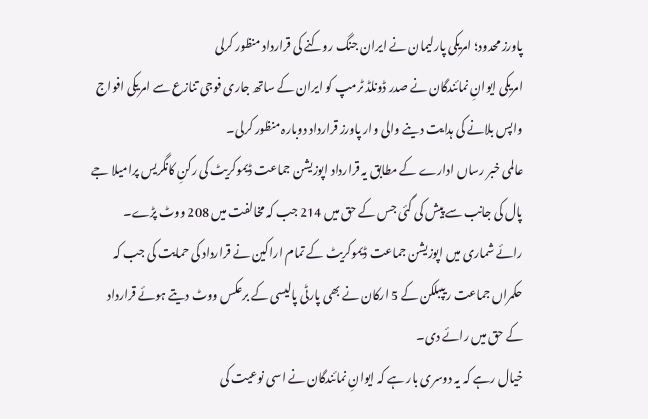پاورز محدود؛ امریکی پارلیمان نے ایران جنگ روکنے کی قرارداد منظور کرلی
امریکی ایوانِ نمائندگان نے صدر ڈونلڈ ٹرمپ کو ایران کے ساتھ جاری فوجی تنازع سے امریکی افواج واپس بلانے کی ہدایت دینے والی وار پاورز قرارداد دوبارہ منظور کرلی۔
عالمی خبر رساں ادارے کے مطابق یہ قرارداد اپوزیشن جماعت ڈیموکریٹ کی رکنِ کانگریس پرامیلا جے پال کی جانب سے پیش کی گئی جس کے حق میں 214 جب کہ مخالفت میں 208 ووٹ پڑے۔
رائے شماری میں اپوزیشن جماعت ڈیموکریٹ کے تمام اراکین نے قرارداد کی حمایت کی جب کہ حکمراں جماعت ریپبلکن کے 5 ارکان نے بھی پارٹی پالیسی کے برعکس ووٹ دیتے ہوئے قرارداد کے حق میں رائے دی۔
خیال رہے کہ یہ دوسری بار ہے کہ ایوانِ نمائندگان نے اسی نوعیت کی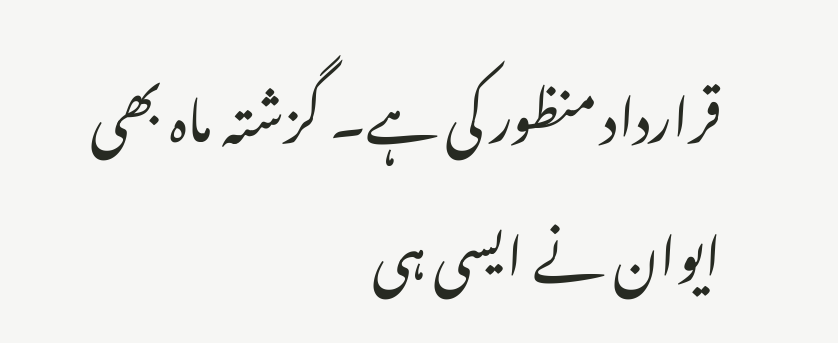قرارداد منظور کی ہے۔ گزشتہ ماہ بھی ایوان نے ایسی ہی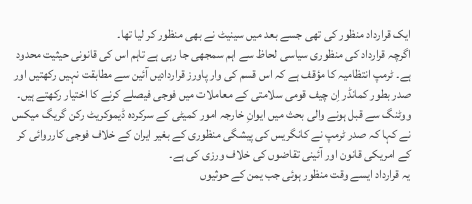ایک قرارداد منظور کی تھی جسے بعد میں سینیٹ نے بھی منظور کر لیا تھا۔
اگرچہ قرارداد کی منظوری سیاسی لحاظ سے اہم سمجھی جا رہی ہے تاہم اس کی قانونی حیثیت محدود ہے۔ ٹرمپ انتظامیہ کا مؤقف ہے کہ اس قسم کی وار پاورز قراردادیں آئین سے مطابقت نہیں رکھتیں اور صدر بطور کمانڈر اِن چیف قومی سلامتی کے معاملات میں فوجی فیصلے کرنے کا اختیار رکھتے ہیں۔
ووٹنگ سے قبل ہونے والی بحث میں ایوانِ خارجہ امور کمیٹی کے سرکردہ ڈیموکریٹ رکن گریگ میکس نے کہا کہ صدر ٹرمپ نے کانگریس کی پیشگی منظوری کے بغیر ایران کے خلاف فوجی کارروائی کر کے امریکی قانون اور آئینی تقاضوں کی خلاف ورزی کی ہے۔
یہ قرارداد ایسے وقت منظور ہوئی جب یمن کے حوثیوں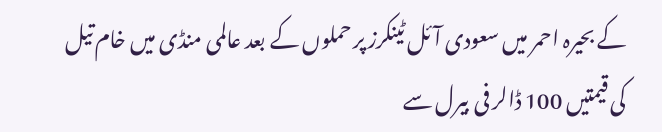کے بحیرہ احمر میں سعودی آئل ٹینکرز پر حملوں کے بعد عالمی منڈی میں خام تیل کی قیمتیں 100 ڈالر فی بیرل سے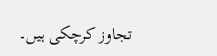تجاوز کرچکی ہیں۔